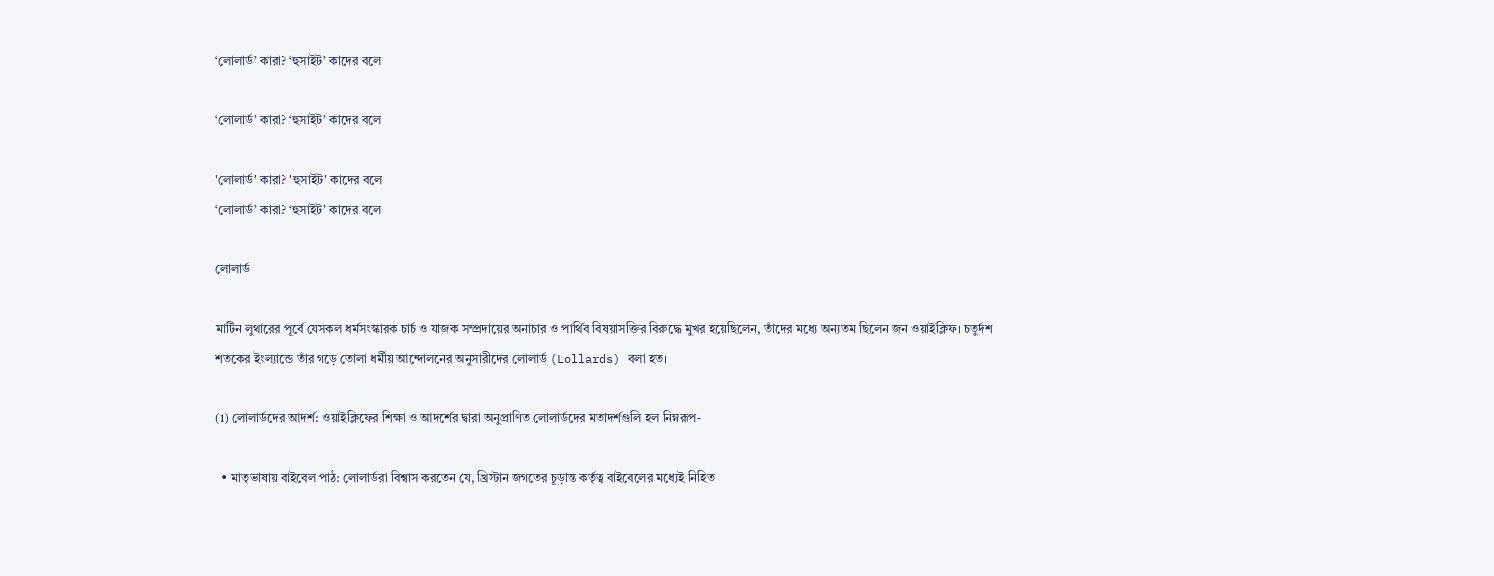‘লোলার্ড’ কারা? ‘হুসাইট’ কাদের বলে

‘লোলার্ড’ কারা? ‘হুসাইট’ কাদের বলে

'লোলার্ড' কারা? 'হুসাইট' কাদের বলে
‘লোলার্ড’ কারা? ‘হুসাইট’ কাদের বলে

লোলার্ড

মার্টিন লুথারের পূর্বে যেসকল ধর্মসংস্কারক চার্চ ও যাজক সম্প্রদায়ের অনাচার ও পার্থিব বিষয়াসক্তির বিরুদ্ধে মুখর হয়েছিলেন, তাঁদের মধ্যে অন্যতম ছিলেন জন ওয়াইক্লিফ। চতুর্দশ শতকের ইংল্যান্ডে তাঁর গড়ে তোলা ধর্মীয় আন্দোলনের অনুসারীদের লোলার্ড (Lollards) বলা হত।

(1) লোলার্ডদের আদর্শ: ওয়াইক্লিফের শিক্ষা ও আদর্শের দ্বারা অনুপ্রাণিত লোলার্ডদের মতাদর্শগুলি হল নিম্নরূপ-

  • মাতৃভাষায় বাইবেল পাঠ: লোলার্ডরা বিশ্বাস করতেন যে, খ্রিস্টান জগতের চূড়ান্ত কর্তৃত্ব বাইবেলের মধ্যেই নিহিত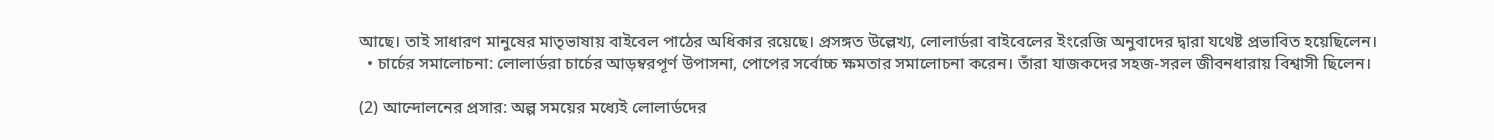আছে। তাই সাধারণ মানুষের মাতৃভাষায় বাইবেল পাঠের অধিকার রয়েছে। প্রসঙ্গত উল্লেখ্য, লোলার্ডরা বাইবেলের ইংরেজি অনুবাদের দ্বারা যথেষ্ট প্রভাবিত হয়েছিলেন।
  • চার্চের সমালোচনা: লোলার্ডরা চার্চের আড়ম্বরপূর্ণ উপাসনা, পোপের সর্বোচ্চ ক্ষমতার সমালোচনা করেন। তাঁরা যাজকদের সহজ-সরল জীবনধারায় বিশ্বাসী ছিলেন।

(2) আন্দোলনের প্রসার: অল্প সময়ের মধ্যেই লোলার্ডদের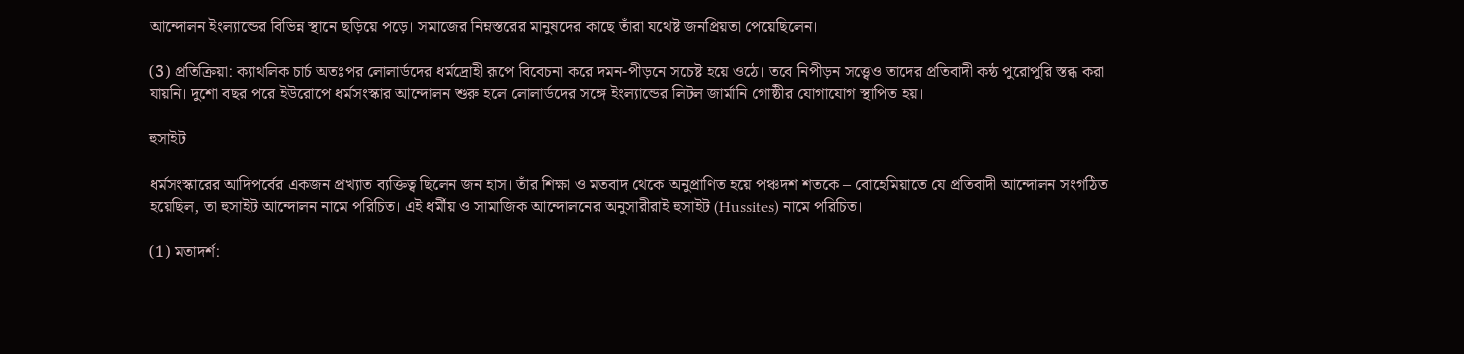আন্দোলন ইংল্যান্ডের বিভিন্ন স্থানে ছড়িয়ে পড়ে। সমাজের নিম্নস্তরের মানুষদের কাছে তাঁরা যথেষ্ট জনপ্রিয়তা পেয়েছিলেন।

(3) প্রতিক্রিয়া: ক্যাথলিক চার্চ অতঃপর লোলার্ডদের ধর্মদ্রোহী রূপে বিবেচনা করে দমন-পীড়নে সচেষ্ট হয়ে ওঠে। তবে নিপীড়ন সত্ত্বেও তাদের প্রতিবাদী কন্ঠ পুরোপুরি স্তব্ধ করা যায়নি। দুশো বছর পরে ইউরোপে ধর্মসংস্কার আন্দোলন শুরু হলে লোলার্ডদের সঙ্গে ইংল্যান্ডের লিটল জার্মানি গোষ্ঠীর যোগাযোগ স্থাপিত হয়।

হুসাইট

ধর্মসংস্কারের আদিপর্বের একজন প্রখ্যাত ব্যক্তিত্ব ছিলেন জন হাস। তাঁর শিক্ষা ও মতবাদ থেকে অনুপ্রাণিত হয়ে পঞ্চদশ শতকে – বোহেমিয়াতে যে প্রতিবাদী আন্দোলন সংগঠিত হয়েছিল, তা হুসাইট আন্দোলন নামে পরিচিত। এই ধর্মীয় ও সামাজিক আন্দোলনের অনুসারীরাই হুসাইট (Hussites) নামে পরিচিত।

(1) মতাদর্শ: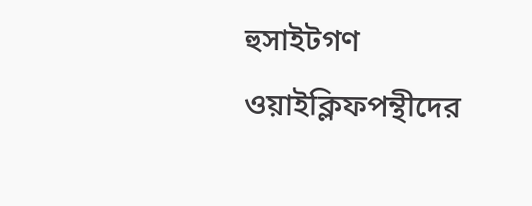হুসাইটগণ ওয়াইক্লিফপন্থীদের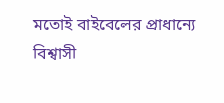মতোই বাইবেলের প্রাধান্যে বিশ্বাসী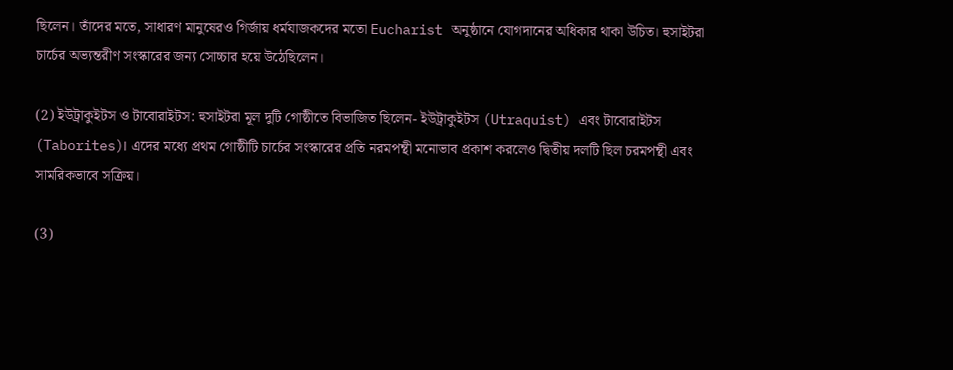ছিলেন। তাঁদের মতে, সাধারণ মানুষেরও গির্জায় ধর্মযাজকদের মতো Eucharist অনুষ্ঠানে যোগদানের অধিকার থাকা উচিত। হুসাইটরা চার্চের অভ্যন্তরীণ সংস্কারের জন্য সোচ্চার হয়ে উঠেছিলেন।

(2) ইউট্রাকুইটস ও টাবোরাইটস: হুসাইটরা মূল দুটি গোষ্ঠীতে বিভাজিত ছিলেন- ইউট্রাকুইটস (Utraquist) এবং টাবোরাইটস (Taborites)। এদের মধ্যে প্রথম গোষ্ঠীটি চার্চের সংস্কারের প্রতি নরমপন্থী মনোভাব প্রকাশ করলেও দ্বিতীয় দলটি ছিল চরমপন্থী এবং সামরিকভাবে সক্রিয়।

(3)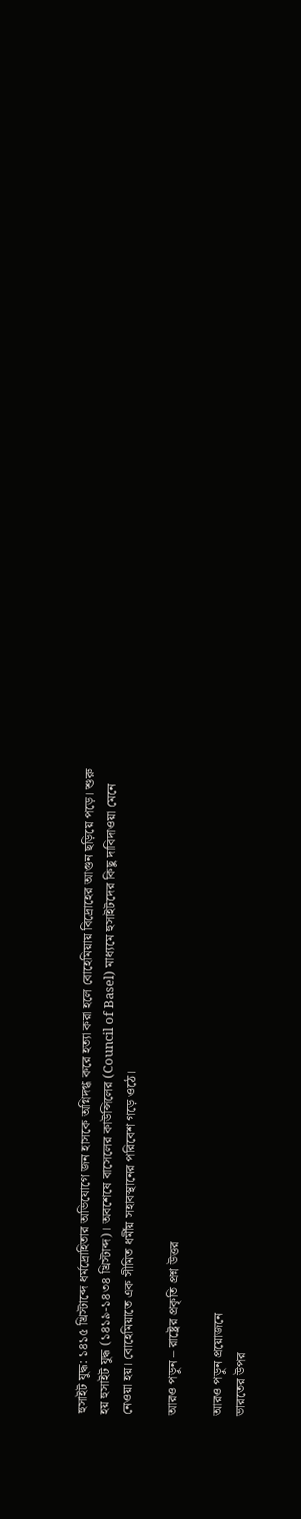হুসাইট যুদ্ধ: ১৪১৫ খ্রিস্টাব্দে ধর্মদ্রোহিতার অভিযোগে জন হাসকে অগ্নিদগ্ধ করে হত্যা করা হলে বোহেমিয়ায় বিদ্রোহের আগুন ছড়িয়ে পড়ে। শুরু হয় হুসাইট যুদ্ধ (১৪১৯-১৪৩৪ খ্রিস্টাব্দ)। অবশেষে বাসেলের কাউন্সিলের (Council of Basel) মাধ্যমে হুসাইটদের কিছু দাবিদাওয়া মেনে নেওয়া হয়। বোহেমিয়াতে এক সীমিত ধর্মীয় সহাবস্থানের পরিবেশ গড়ে ওঠে।

আরও পড়ুন – রাষ্ট্রের প্রকৃতি প্রশ্ন উত্তর

আরও পড়ুন প্রয়োজনে
ভারতের উপর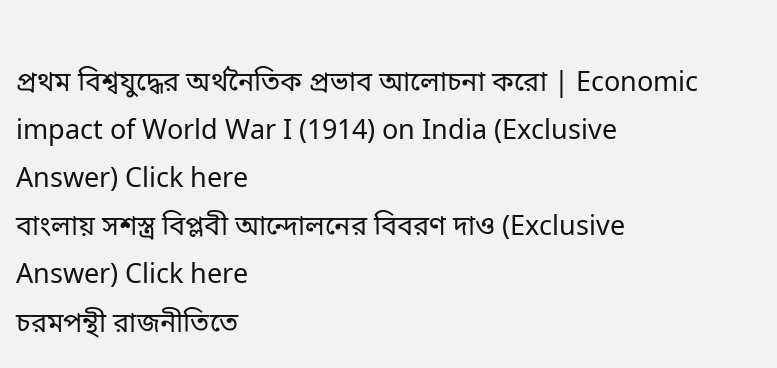প্রথম বিশ্বযুদ্ধের অর্থনৈতিক প্রভাব আলোচনা করো | Economic impact of World War I (1914) on India (Exclusive Answer) Click here
বাংলায় সশস্ত্র বিপ্লবী আন্দোলনের বিবরণ দাও (Exclusive Answer) Click here
চরমপন্থী রাজনীতিতে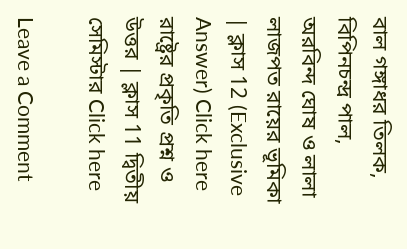বাল গঙ্গাধর তিলক, বিপিনচন্দ্র পাল, অরবিন্দ ঘোষ ও লালা লাজপত রায়ের ভূমিকা | ক্লাস 12 (Exclusive Answer) Click here
রাষ্ট্রের প্রকৃতি প্রশ্ন ও উত্তর | ক্লাস 11 দ্বিতীয় সেমিস্টার Click here

Leave a Comment